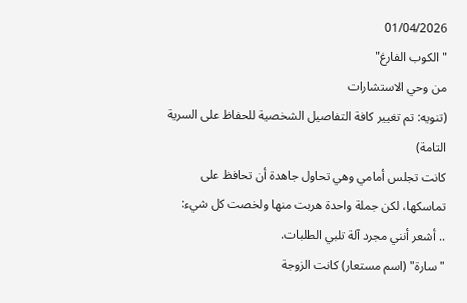01/04/2026
"الكوب الفارغ"
من وحي الاستشارات
(تنويه: تم تغيير كافة التفاصيل الشخصية للحفاظ على السرية التامة)
كانت تجلس أمامي وهي تحاول جاهدة أن تحافظ على تماسكها، لكن جملة واحدة هربت منها ولخصت كل شيء:
.. أشعر أنني مجرد آلة تلبي الطلبات.
"سارة" (اسم مستعار) كانت الزوجة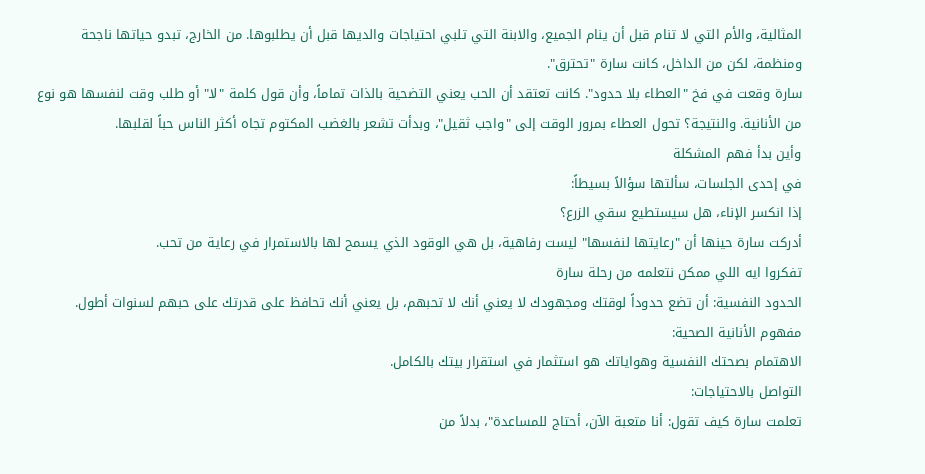المثالية، والأم التي لا تنام قبل أن ينام الجميع، والابنة التي تلبي احتياجات والديها قبل أن يطلبوها. من الخارج، تبدو حياتها ناجحة ومنظمة، لكن من الداخل، كانت سارة "تحترق".
سارة وقعت في فخ "العطاء بلا حدود". كانت تعتقد أن الحب يعني التضحية بالذات تماماً، وأن قول كلمة "لا" أو طلب وقت لنفسها هو نوع من الأنانية. والنتيجة؟ تحول العطاء بمرور الوقت إلى "واجب ثقيل"، وبدأت تشعر بالغضب المكتوم تجاه أكثر الناس حباً لقلبها.
وأين بدأ فهم المشكلة
في إحدى الجلسات، سألتها سؤالاً بسيطاً:
إذا انكسر الإناء، هل سيستطيع سقي الزرع؟
أدركت سارة حينها أن "رعايتها لنفسها" ليست رفاهية، بل هي الوقود الذي يسمح لها بالاستمرار في رعاية من تحب.
تفكروا ايه اللي ممكن نتعلمه من رحلة سارة
الحدود النفسية: أن تضع حدوداً لوقتك ومجهودك لا يعني أنك لا تحبهم، بل يعني أنك تحافظ على قدرتك على حبهم لسنوات أطول.
مفهوم الأنانية الصحية:
الاهتمام بصحتك النفسية وهواياتك هو استثمار في استقرار بيتك بالكامل.
التواصل بالاحتياجات:
تعلمت سارة كيف تقول: أنا متعبة الآن، أحتاج للمساعدة"، بدلاً من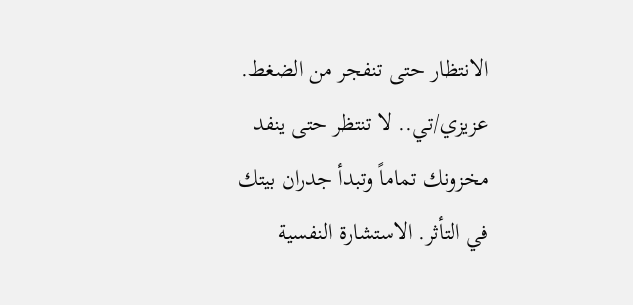الانتظار حتى تنفجر من الضغط.
عزيزي/تي.. لا تنتظر حتى ينفد مخزونك تماماً وتبدأ جدران بيتك في التأثر. الاستشارة النفسية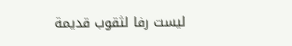ليست رفا لثقوب قديمة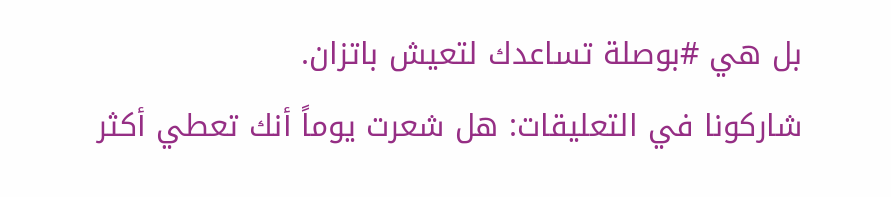بل هي #بوصلة تساعدك لتعيش باتزان.
شاركونا في التعليقات: هل شعرت يوماً أنك تعطي أكثر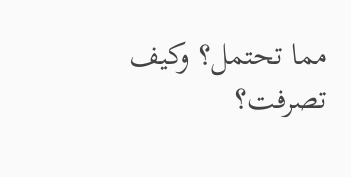مما تحتمل؟ وكيف تصرفت؟